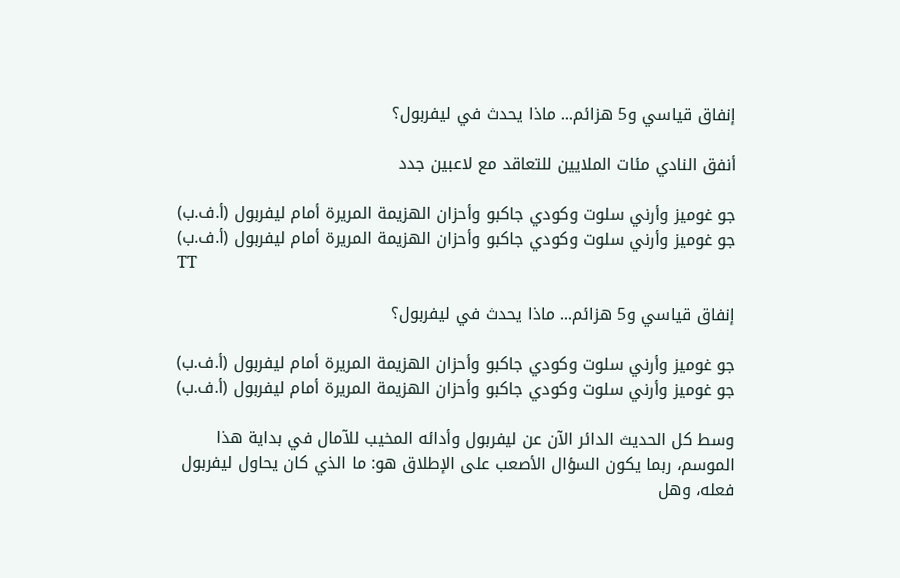إنفاق قياسي و5 هزائم... ماذا يحدث في ليفربول؟

أنفق النادي مئات الملايين للتعاقد مع لاعبين جدد

جو غوميز وأرني سلوت وكودي جاكبو وأحزان الهزيمة المريرة أمام ليفربول (أ.ف.ب)
جو غوميز وأرني سلوت وكودي جاكبو وأحزان الهزيمة المريرة أمام ليفربول (أ.ف.ب)
TT

إنفاق قياسي و5 هزائم... ماذا يحدث في ليفربول؟

جو غوميز وأرني سلوت وكودي جاكبو وأحزان الهزيمة المريرة أمام ليفربول (أ.ف.ب)
جو غوميز وأرني سلوت وكودي جاكبو وأحزان الهزيمة المريرة أمام ليفربول (أ.ف.ب)

وسط كل الحديث الدائر الآن عن ليفربول وأدائه المخيب للآمال في بداية هذا الموسم، ربما يكون السؤال الأصعب على الإطلاق هو: ما الذي كان يحاول ليفربول فعله، وهل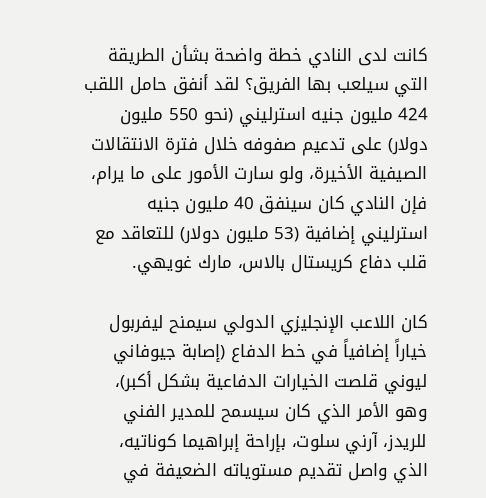كانت لدى النادي خطة واضحة بشأن الطريقة التي سيلعب بها الفريق؟ لقد أنفق حامل اللقب 424 مليون جنيه استرليني (نحو 550 مليون دولار) على تدعيم صفوفه خلال فترة الانتقالات الصيفية الأخيرة، ولو سارت الأمور على ما يرام، فإن النادي كان سينفق 40 مليون جنيه استرليني إضافية (53 مليون دولار) للتعاقد مع قلب دفاع كريستال بالاس، مارك غويهي.

كان اللاعب الإنجليزي الدولي سيمنح ليفربول خياراً إضافياً في خط الدفاع (إصابة جيوفاني ليوني قلصت الخيارات الدفاعية بشكل أكبر)، وهو الأمر الذي كان سيسمح للمدير الفني للريدز، آرني سلوت، بإراحة إبراهيما كوناتيه، الذي واصل تقديم مستوياته الضعيفة في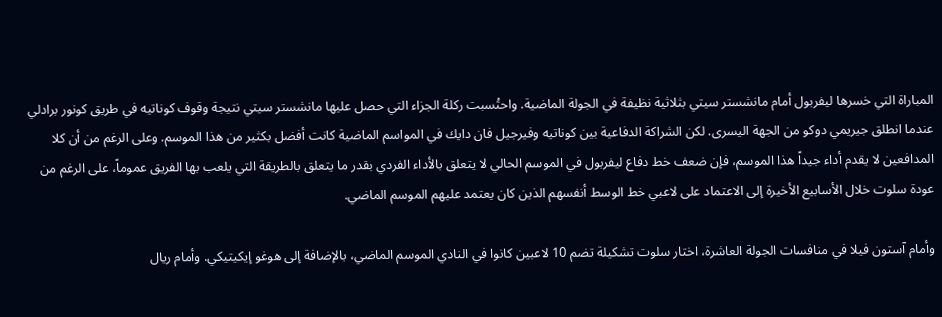المباراة التي خسرها ليفربول أمام مانشستر سيتي بثلاثية نظيفة في الجولة الماضية. واحتُسبت ركلة الجزاء التي حصل عليها مانشستر سيتي نتيجة وقوف كوناتيه في طريق كونور برادلي عندما انطلق جيريمي دوكو من الجهة اليسرى. لكن الشراكة الدفاعية بين كوناتيه وفيرجيل فان دايك في المواسم الماضية كانت أفضل بكثير من هذا الموسم. وعلى الرغم من أن كلا المدافعين لا يقدم أداء جيداً هذا الموسم، فإن ضعف خط دفاع ليفربول في الموسم الحالي لا يتعلق بالأداء الفردي بقدر ما يتعلق بالطريقة التي يلعب بها الفريق عموماً، على الرغم من عودة سلوت خلال الأسابيع الأخيرة إلى الاعتماد على لاعبي خط الوسط أنفسهم الذين كان يعتمد عليهم الموسم الماضي.

وأمام آستون فيلا في منافسات الجولة العاشرة، اختار سلوت تشكيلة تضم 10 لاعبين كانوا في النادي الموسم الماضي، بالإضافة إلى هوغو إيكيتيكي. وأمام ريال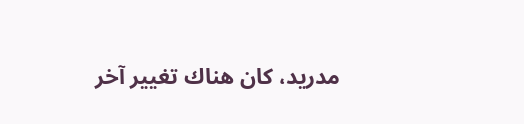مدريد، كان هناك تغيير آخر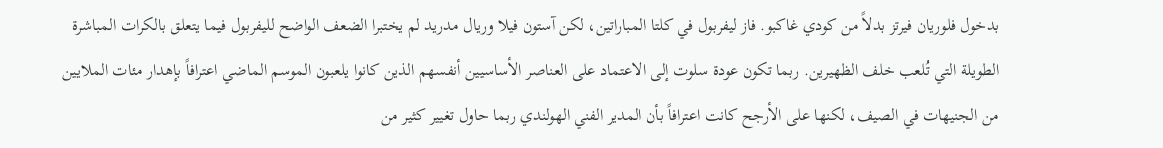بدخول فلوريان فيرتز بدلاً من كودي غاكبو. فاز ليفربول في كلتا المباراتين، لكن آستون فيلا وريال مدريد لم يختبرا الضعف الواضح لليفربول فيما يتعلق بالكرات المباشرة الطويلة التي تُلعب خلف الظهيرين. ربما تكون عودة سلوت إلى الاعتماد على العناصر الأساسيين أنفسهم الذين كانوا يلعبون الموسم الماضي اعترافاً بإهدار مئات الملايين من الجنيهات في الصيف، لكنها على الأرجح كانت اعترافاً بأن المدير الفني الهولندي ربما حاول تغيير كثير من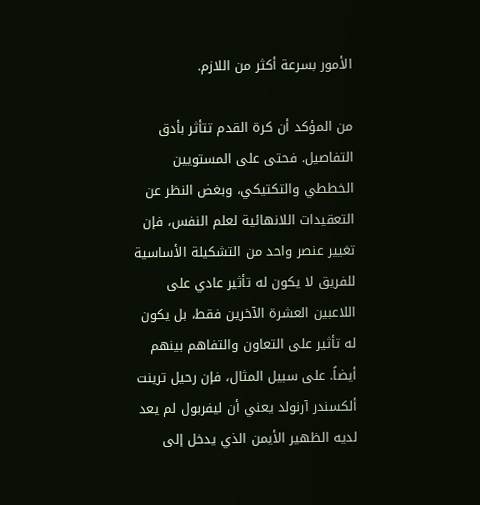الأمور بسرعة أكثر من اللازم.

من المؤكد أن كرة القدم تتأثر بأدق التفاصيل. فحتى على المستويين الخططي والتكتيكي، وبغض النظر عن التعقيدات اللانهائية لعلم النفس، فإن تغيير عنصر واحد من التشكيلة الأساسية للفريق لا يكون له تأثير عادي على اللاعبين العشرة الآخرين فقط، بل يكون له تأثير على التعاون والتفاهم بينهم أيضاً. على سبيل المثال، فإن رحيل ترينت ألكسندر آرنولد يعني أن ليفربول لم يعد لديه الظهير الأيمن الذي يدخل إلى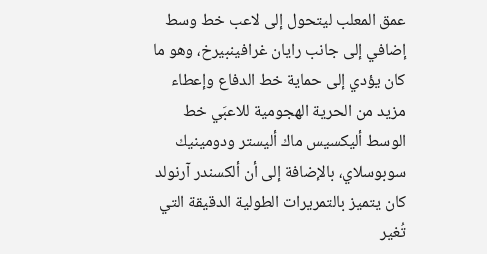عمق المعلب ليتحول إلى لاعب خط وسط إضافي إلى جانب رايان غرافينبيرخ، وهو ما كان يؤدي إلى حماية خط الدفاع وإعطاء مزيد من الحرية الهجومية للاعبَي خط الوسط أليكسيس ماك أليستر ودومينيك سوبوسلاي، بالإضافة إلى أن ألكسندر آرنولد كان يتميز بالتمريرات الطولية الدقيقة التي تُغير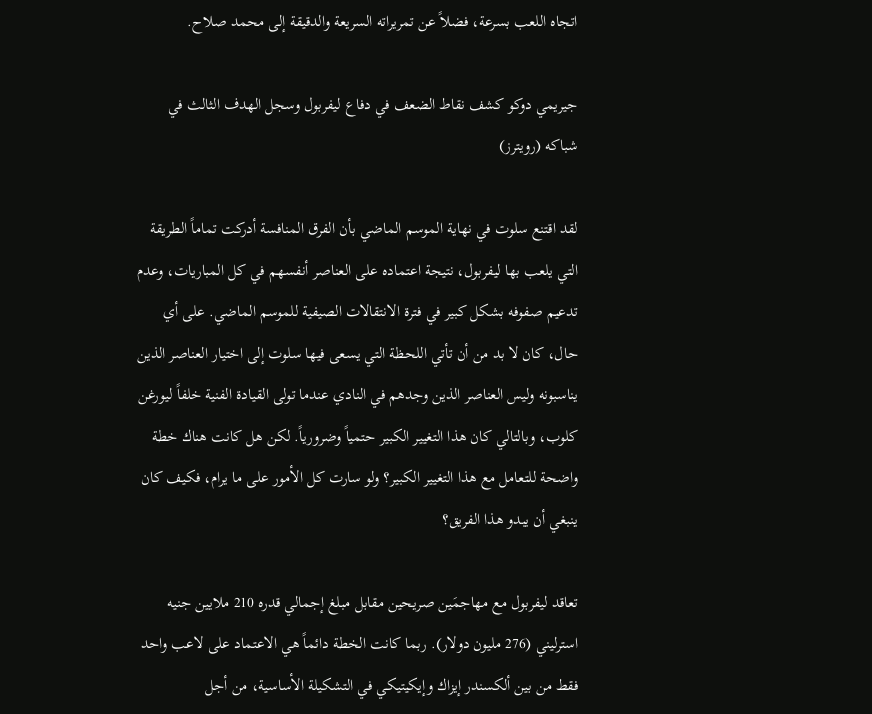اتجاه اللعب بسرعة، فضلاً عن تمريراته السريعة والدقيقة إلى محمد صلاح.

جيريمي دوكو كشف نقاط الضعف في دفاع ليفربول وسجل الهدف الثالث في شباكه (رويترز)

لقد اقتنع سلوت في نهاية الموسم الماضي بأن الفرق المنافسة أدركت تماماً الطريقة التي يلعب بها ليفربول، نتيجة اعتماده على العناصر أنفسهم في كل المباريات، وعدم تدعيم صفوفه بشكل كبير في فترة الانتقالات الصيفية للموسم الماضي. على أي حال، كان لا بد من أن تأتي اللحظة التي يسعى فيها سلوت إلى اختيار العناصر الذين يناسبونه وليس العناصر الذين وجدهم في النادي عندما تولى القيادة الفنية خلفاً ليورغن كلوب، وبالتالي كان هذا التغيير الكبير حتمياً وضرورياً. لكن هل كانت هناك خطة واضحة للتعامل مع هذا التغيير الكبير؟ ولو سارت كل الأمور على ما يرام، فكيف كان ينبغي أن يبدو هذا الفريق؟

تعاقد ليفربول مع مهاجمَين صريحين مقابل مبلغ إجمالي قدره 210 ملايين جنيه استرليني (276 مليون دولار). ربما كانت الخطة دائماً هي الاعتماد على لاعب واحد فقط من بين ألكسندر إيزاك وإيكيتيكي في التشكيلة الأساسية، من أجل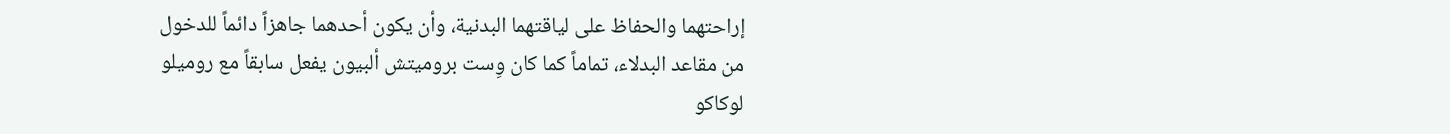إراحتهما والحفاظ على لياقتهما البدنية، وأن يكون أحدهما جاهزاً دائماً للدخول من مقاعد البدلاء، تماماً كما كان وِست بروميتش ألبيون يفعل سابقاً مع روميلو لوكاكو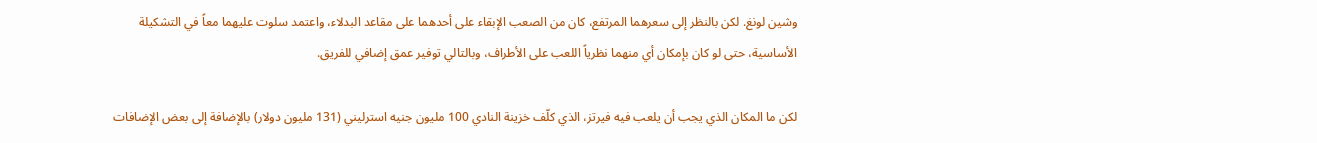وشين لونغ. لكن بالنظر إلى سعرهما المرتفع، كان من الصعب الإبقاء على أحدهما على مقاعد البدلاء، واعتمد سلوت عليهما معاً في التشكيلة الأساسية، حتى لو كان بإمكان أي منهما نظرياً اللعب على الأطراف، وبالتالي توفير عمق إضافي للفريق.

لكن ما المكان الذي يجب أن يلعب فيه فيرتز، الذي كلّف خزينة النادي 100 مليون جنيه استرليني (131 مليون دولار) بالإضافة إلى بعض الإضافات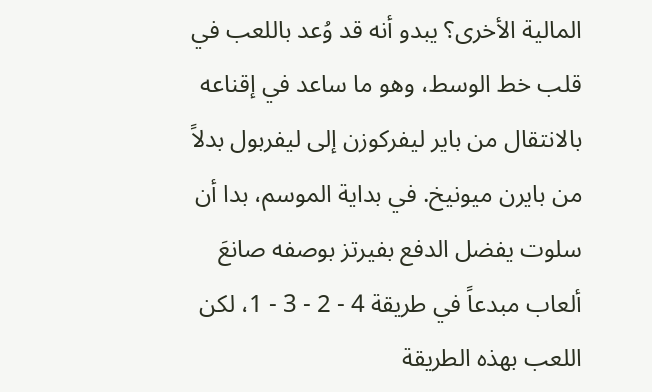المالية الأخرى؟ يبدو أنه قد وُعد باللعب في قلب خط الوسط، وهو ما ساعد في إقناعه بالانتقال من باير ليفركوزن إلى ليفربول بدلاً من بايرن ميونيخ. في بداية الموسم، بدا أن سلوت يفضل الدفع بفيرتز بوصفه صانعَ ألعاب مبدعاً في طريقة 4 - 2 - 3 - 1، لكن اللعب بهذه الطريقة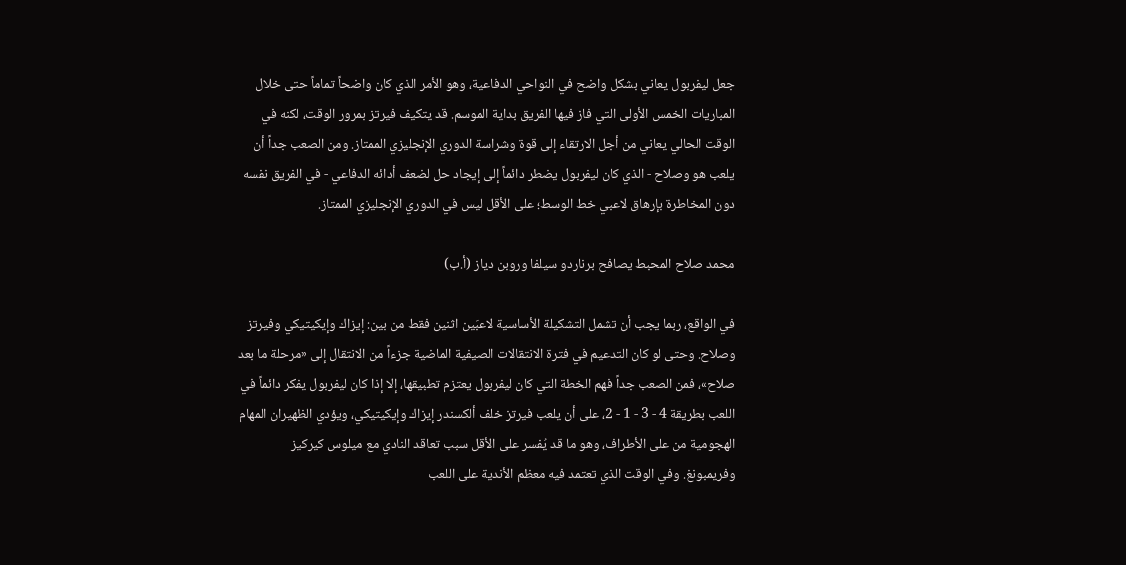جعل ليفربول يعاني بشكل واضح في النواحي الدفاعية، وهو الأمر الذي كان واضحاً تماماً حتى خلال المباريات الخمس الأولى التي فاز فيها الفريق بداية الموسم. قد يتكيف فيرتز بمرور الوقت، لكنه في الوقت الحالي يعاني من أجل الارتقاء إلى قوة وشراسة الدوري الإنجليزي الممتاز. ومن الصعب جداً أن يلعب هو وصلاح - الذي كان ليفربول يضطر دائماً إلى إيجاد حل لضعف أدائه الدفاعي - في الفريق نفسه دون المخاطرة بإرهاق لاعبي خط الوسط؛ على الأقل ليس في الدوري الإنجليزي الممتاز.

محمد صلاح المحبط يصافح برناردو سيلفا وروبن دياز (أ.ب)

في الواقع، ربما يجب أن تشمل التشكيلة الأساسية لاعبَين اثنين فقط من بين: إيزاك وإيكيتيكي وفيرتز وصلاح. وحتى لو كان التدعيم في فترة الانتقالات الصيفية الماضية جزءاً من الانتقال إلى «مرحلة ما بعد صلاح»، فمن الصعب جداً فهم الخطة التي كان ليفربول يعتزم تطبيقها، إلا إذا كان ليفربول يفكر دائماً في اللعب بطريقة 4 - 3 - 1 - 2، على أن يلعب فيرتز خلف ألكسندر إيزاك وإيكيتيكي، ويؤدي الظهيران المهام الهجومية من على الأطراف، وهو ما قد يُفسر على الأقل سبب تعاقد النادي مع ميلوس كيركيز وفريمبونغ. وفي الوقت الذي تعتمد فيه معظم الأندية على اللعب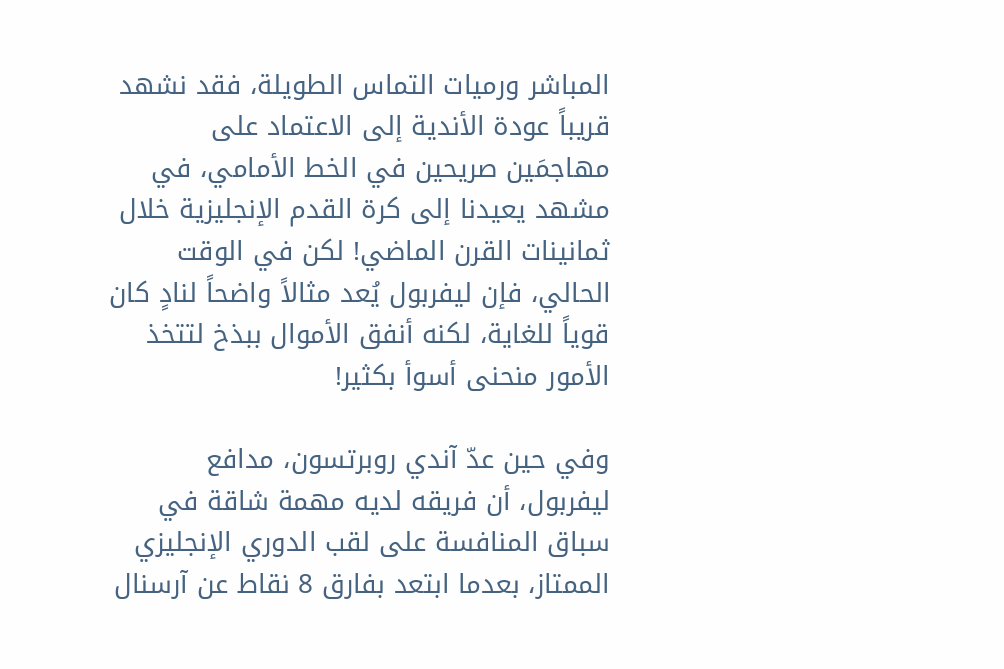المباشر ورميات التماس الطويلة، فقد نشهد قريباً عودة الأندية إلى الاعتماد على مهاجمَين صريحين في الخط الأمامي، في مشهد يعيدنا إلى كرة القدم الإنجليزية خلال ثمانينات القرن الماضي! لكن في الوقت الحالي، فإن ليفربول يُعد مثالاً واضحاً لنادٍ كان قوياً للغاية، لكنه أنفق الأموال ببذخ لتتخذ الأمور منحنى أسوأ بكثير!

وفي حين عدّ آندي روبرتسون، مدافع ليفربول، أن فريقه لديه مهمة شاقة في سباق المنافسة على لقب الدوري الإنجليزي الممتاز، بعدما ابتعد بفارق 8 نقاط عن آرسنال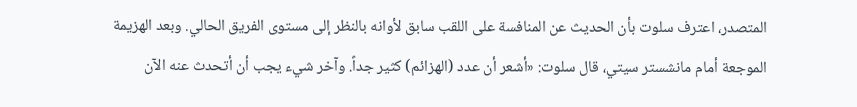المتصدر، اعترف سلوت بأن الحديث عن المنافسة على اللقب سابق لأوانه بالنظر إلى مستوى الفريق الحالي. وبعد الهزيمة الموجعة أمام مانشستر سيتي، قال سلوت: «أشعر أن عدد (الهزائم) كثير جداً. وآخر شيء يجب أن أتحدث عنه الآن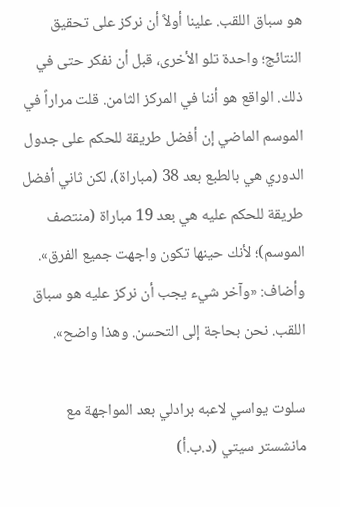هو سباق اللقب. علينا أولاً أن نركز على تحقيق النتائج؛ واحدة تلو الأخرى، قبل أن نفكر حتى في ذلك. الواقع هو أننا في المركز الثامن. قلت مراراً في الموسم الماضي إن أفضل طريقة للحكم على جدول الدوري هي بالطبع بعد 38 (مباراة)، لكن ثاني أفضل طريقة للحكم عليه هي بعد 19 مباراة (منتصف الموسم)؛ لأنك حينها تكون واجهت جميع الفرق». وأضاف: «وآخر شيء يجب أن نركز عليه هو سباق اللقب. نحن بحاجة إلى التحسن. وهذا واضح».

سلوت يواسي لاعبه برادلي بعد المواجهة مع مانشستر سيتي (د.ب.أ)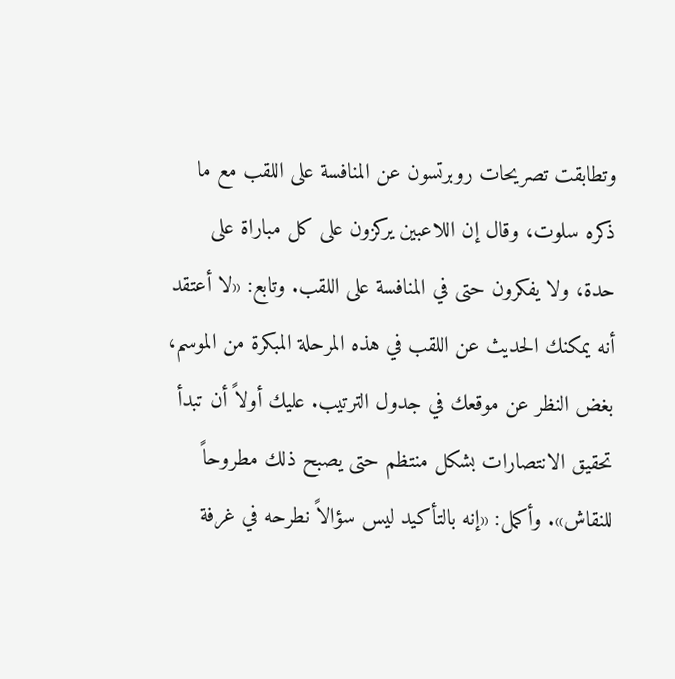وتطابقت تصريحات روبرتسون عن المنافسة على اللقب مع ما ذكره سلوت، وقال إن اللاعبين يركزون على كل مباراة على حدة، ولا يفكرون حتى في المنافسة على اللقب. وتابع: «لا أعتقد أنه يمكنك الحديث عن اللقب في هذه المرحلة المبكرة من الموسم، بغض النظر عن موقعك في جدول الترتيب. عليك أولاً أن تبدأ تحقيق الانتصارات بشكل منتظم حتى يصبح ذلك مطروحاً للنقاش». وأكمل: «إنه بالتأكيد ليس سؤالاً نطرحه في غرفة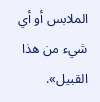الملابس أو أي شيء من هذا القبيل».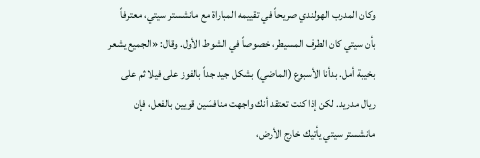وكان المدرب الهولندي صريحاً في تقييمه المباراة مع مانشستر سيتي، معترفاً بأن سيتي كان الطرف المسيطر، خصوصاً في الشوط الأول. وقال: «الجميع يشعر بخيبة أمل. بدأنا الأسبوع (الماضي) بشكل جيد جداً بالفوز على فيلا ثم على ريال مدريد. لكن إذا كنت تعتقد أنك واجهت منافسَين قويين بالفعل، فإن مانشستر سيتي يأتيك خارج الأرض،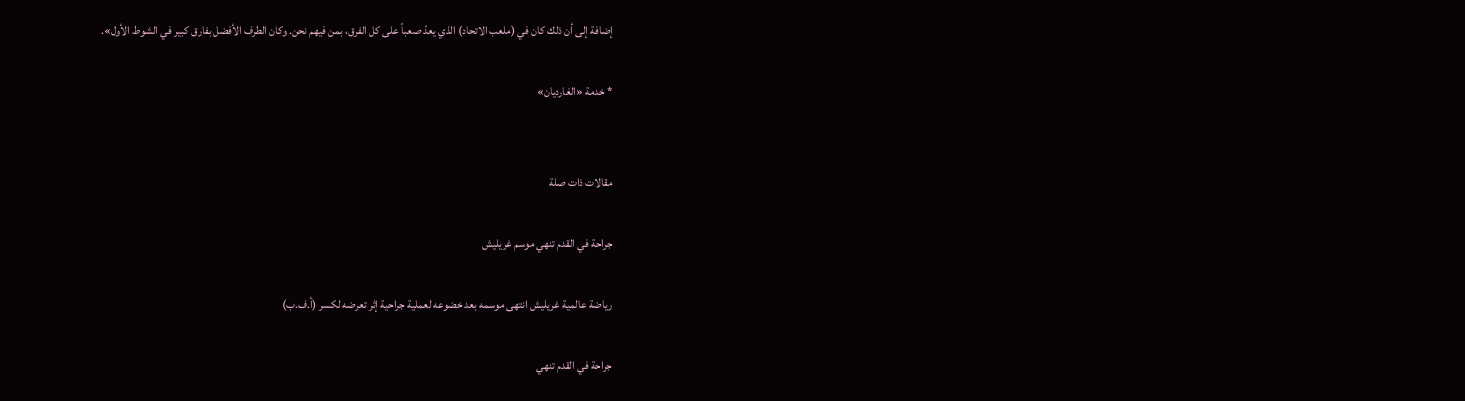إضافة إلى أن ذلك كان في (ملعب الاتحاد) الذي يعدّ صعباً على كل الفرق، بمن فيهم نحن. وكان الطرف الأفضل بفارق كبير في الشوط الأول».

* خدمة «الغارديان»


مقالات ذات صلة

جراحة في القدم تنهي موسم غريليش

رياضة عالمية غريليش انتهى موسمه بعد خضوعه لعملية جراحية إثر تعرضه لكسر (أ.ف.ب)

جراحة في القدم تنهي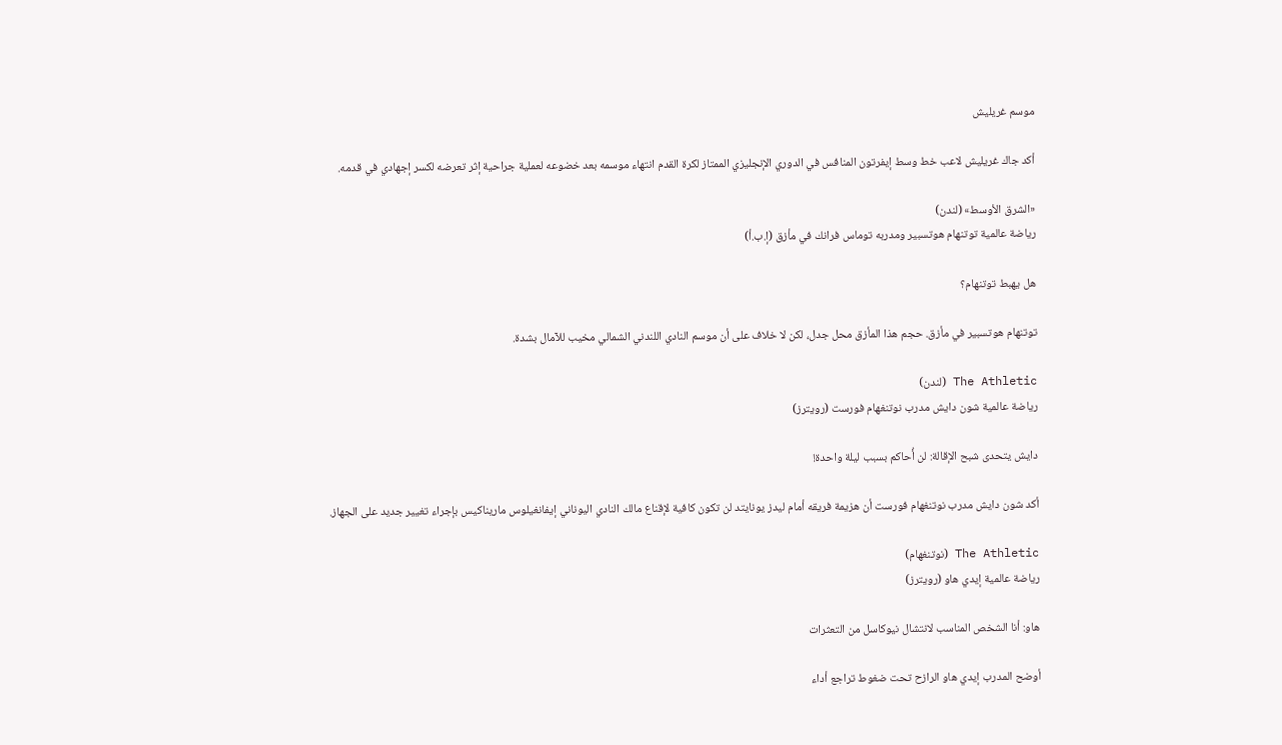موسم غريليش

أكد جاك غريليش لاعب خط وسط إيفرتون المنافس في الدوري الإنجليزي الممتاز لكرة القدم انتهاء موسمه بعد خضوعه لعملية جراحية إثر تعرضه لكسر إجهادي في قدمه.

«الشرق الأوسط» (لندن)
رياضة عالمية توتنهام هوتسبير ومدربه توماس فرانك في مأزق (إ.ب.أ)

هل يهبط توتنهام؟

توتنهام هوتسبير في مأزق. حجم هذا المأزق محل جدل، لكن لا خلاف على أن موسم النادي اللندني الشمالي مخيب للآمال بشدة.

The Athletic (لندن)
رياضة عالمية شون دايش مدرب نوتنغهام فورست (رويترز)

دايش يتحدى شبح الإقالة: لن أُحاكم بسبب ليلة واحدة!

أكد شون دايش مدرب نوتنغهام فورست أن هزيمة فريقه أمام ليدز يونايتد لن تكون كافية لإقناع مالك النادي اليوناني إيفانغيلوس ماريناكيس بإجراء تغيير جديد على الجهاز.

The Athletic (نوتنغهام)
رياضة عالمية إيدي هاو (رويترز)

هاو: أنا الشخص المناسب لانتشال نيوكاسل من التعثرات

أوضح المدرب إيدي هاو الرازح تحت ضغوط تراجع أداء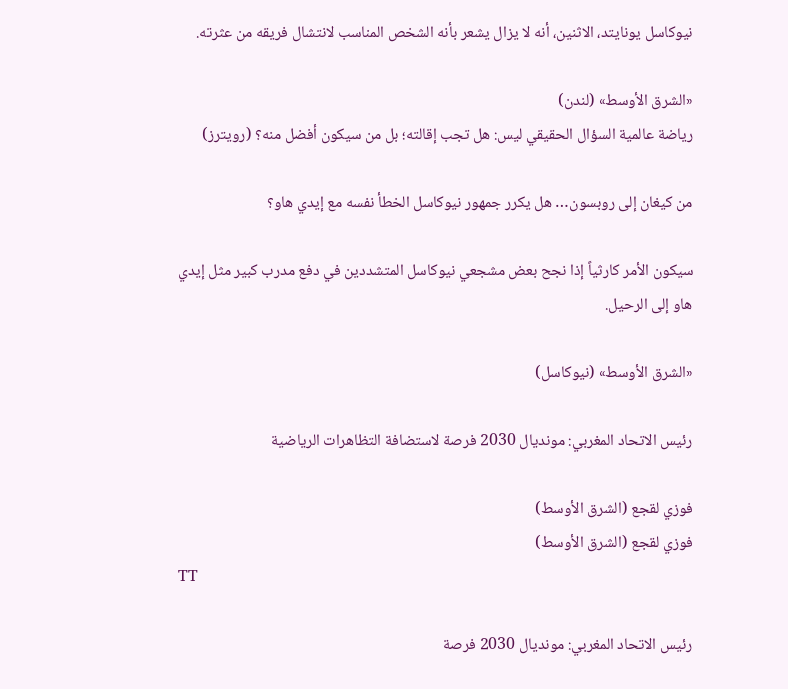نيوكاسل يونايتد، الاثنين، أنه لا يزال يشعر بأنه الشخص المناسب لانتشال فريقه من عثرته.

«الشرق الأوسط» (لندن)
رياضة عالمية السؤال الحقيقي ليس: هل تجب إقالته؛ بل من سيكون أفضل منه؟ (رويترز)

من كيغان إلى روبسون… هل يكرر جمهور نيوكاسل الخطأ نفسه مع إيدي هاو؟

سيكون الأمر كارثياً إذا نجح بعض مشجعي نيوكاسل المتشددين في دفع مدرب كبير مثل إيدي هاو إلى الرحيل.

«الشرق الأوسط» (نيوكاسل)

رئيس الاتحاد المغربي: مونديال 2030 فرصة لاستضافة التظاهرات الرياضية

فوزي لقجع (الشرق الأوسط)
فوزي لقجع (الشرق الأوسط)
TT

رئيس الاتحاد المغربي: مونديال 2030 فرصة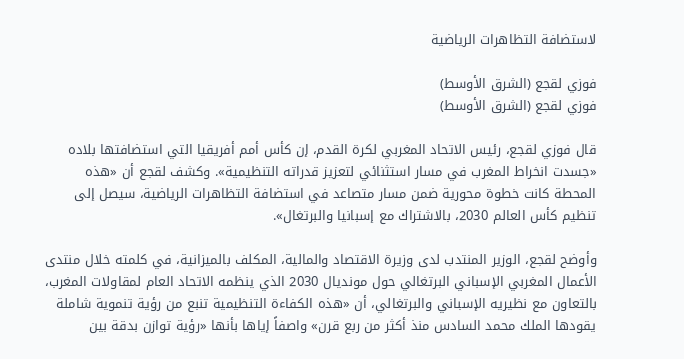لاستضافة التظاهرات الرياضية

فوزي لقجع (الشرق الأوسط)
فوزي لقجع (الشرق الأوسط)

قال فوزي لقجع، رئيس الاتحاد المغربي لكرة القدم، إن كأس أمم أفريقيا التي استضافتها بلاده «جسدت انخراط المغرب في مسار استثنائي لتعزيز قدراته التنظيمية». وكشف لقجع أن «هذه المحطة كانت خطوة محورية ضمن مسار متصاعد في استضافة التظاهرات الرياضية، سيصل إلى تنظيم كأس العالم 2030، بالاشتراك مع إسبانيا والبرتغال».

وأوضح لقجع، الوزير المنتدب لدى وزيرة الاقتصاد والمالية، المكلف بالميزانية، في كلمته خلال منتدى الأعمال المغربي الإسباني البرتغالي حول مونديال 2030 الذي ينظمه الاتحاد العام لمقاولات المغرب، بالتعاون مع نظيريه الإسباني والبرتغالي، أن «هذه الكفاءة التنظيمية تنبع من رؤية تنموية شاملة يقودها الملك محمد السادس منذ أكثر من ربع قرن» واصفاً إياها بأنها «رؤية توازن بدقة بين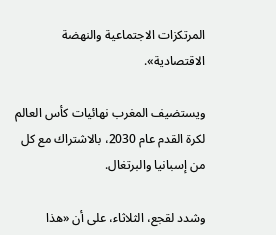المرتكزات الاجتماعية والنهضة الاقتصادية».

ويستضيف المغرب نهائيات كأس العالم لكرة القدم عام 2030، بالاشتراك مع كل من إسبانيا والبرتغال.

وشدد لقجع، الثلاثاء، على أن «هذا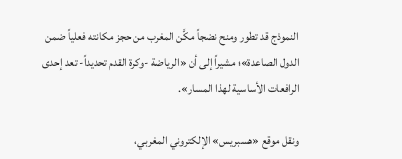النموذج قد تطور ومنح نضجاً مكَّن المغرب من حجز مكانته فعلياً ضمن الدول الصاعدة»؛ مشيراً إلى أن «الرياضة -وكرة القدم تحديداً- تعد إحدى الرافعات الأساسية لهذا المسار».

ونقل موقع «هسبريس» الإلكتروني المغربي،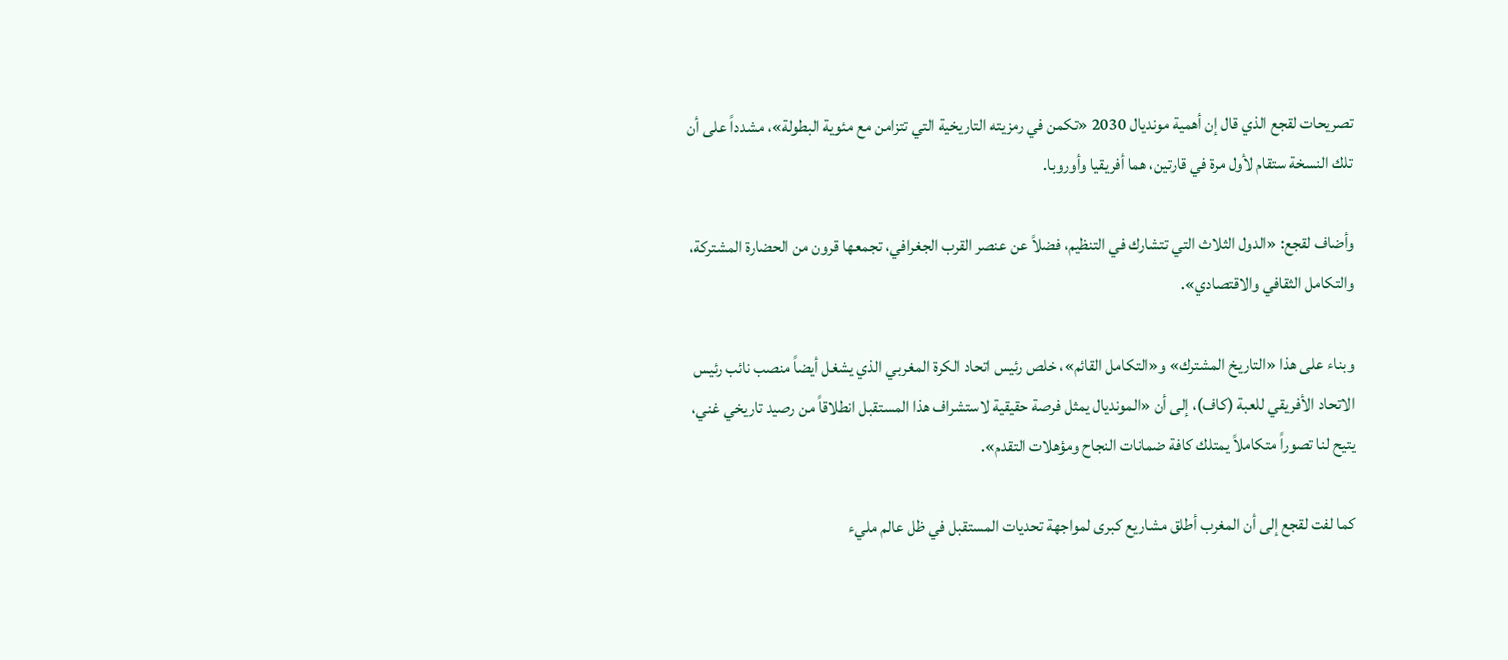تصريحات لقجع الذي قال إن أهمية مونديال 2030 «تكمن في رمزيته التاريخية التي تتزامن مع مئوية البطولة»، مشدداً على أن تلك النسخة ستقام لأول مرة في قارتين، هما أفريقيا وأوروبا.

وأضاف لقجع: «الدول الثلاث التي تتشارك في التنظيم، فضلاً عن عنصر القرب الجغرافي، تجمعها قرون من الحضارة المشتركة، والتكامل الثقافي والاقتصادي».

وبناء على هذا «التاريخ المشترك» و«التكامل القائم»، خلص رئيس اتحاد الكرة المغربي الذي يشغل أيضاً منصب نائب رئيس الاتحاد الأفريقي للعبة (كاف)، إلى أن «المونديال يمثل فرصة حقيقية لاستشراف هذا المستقبل انطلاقاً من رصيد تاريخي غني، يتيح لنا تصوراً متكاملاً يمتلك كافة ضمانات النجاح ومؤهلات التقدم».

كما لفت لقجع إلى أن المغرب أطلق مشاريع كبرى لمواجهة تحديات المستقبل في ظل عالم مليء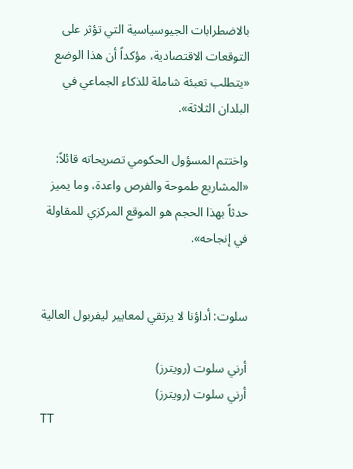بالاضطرابات الجيوسياسية التي تؤثر على التوقعات الاقتصادية، مؤكداً أن هذا الوضع «يتطلب تعبئة شاملة للذكاء الجماعي في البلدان الثلاثة».

واختتم المسؤول الحكومي تصريحاته قائلاً: «المشاريع طموحة والفرص واعدة، وما يميز حدثاً بهذا الحجم هو الموقع المركزي للمقاولة في إنجاحه».


سلوت: أداؤنا لا يرتقي لمعايير ليفربول العالية

أرني سلوت (رويترز)
أرني سلوت (رويترز)
TT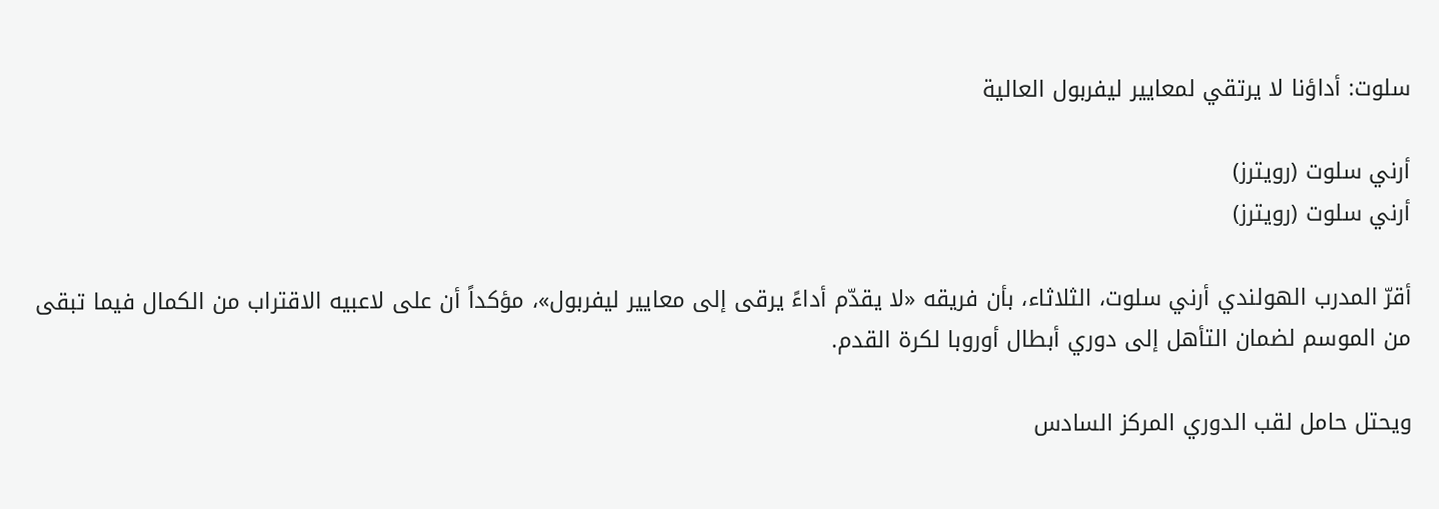سلوت: أداؤنا لا يرتقي لمعايير ليفربول العالية

أرني سلوت (رويترز)
أرني سلوت (رويترز)

أقرّ المدرب الهولندي أرني سلوت، الثلاثاء، بأن فريقه «لا يقدّم أداءً يرقى إلى معايير ليفربول»، مؤكداً أن على لاعبيه الاقتراب من الكمال فيما تبقى من الموسم لضمان التأهل إلى دوري أبطال أوروبا لكرة القدم.

ويحتل حامل لقب الدوري المركز السادس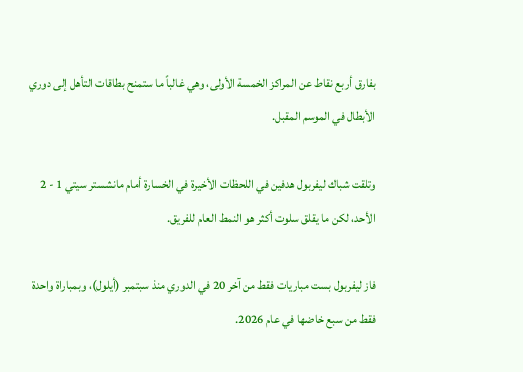بفارق أربع نقاط عن المراكز الخمسة الأولى، وهي غالباً ما ستمنح بطاقات التأهل إلى دوري الأبطال في الموسم المقبل.

وتلقت شباك ليفربول هدفين في اللحظات الأخيرة في الخسارة أمام مانشستر سيتي 1 - 2 الأحد، لكن ما يقلق سلوت أكثر هو النمط العام للفريق.

فاز ليفربول بست مباريات فقط من آخر 20 في الدوري منذ سبتمبر (أيلول)، وبمباراة واحدة فقط من سبع خاضها في عام 2026.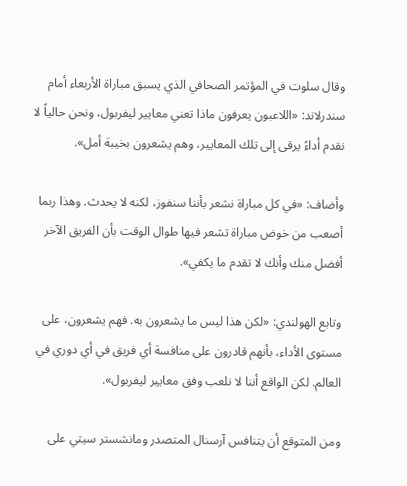وقال سلوت في المؤتمر الصحافي الذي يسبق مباراة الأربعاء أمام سندرلاند: «اللاعبون يعرفون ماذا تعني معايير ليفربول، ونحن حالياً لا نقدم أداءً يرقى إلى تلك المعايير، وهم يشعرون بخيبة أمل».

وأضاف: «في كل مباراة نشعر بأننا سنفوز، لكنه لا يحدث. وهذا ربما أصعب من خوض مباراة تشعر فيها طوال الوقت بأن الفريق الآخر أفضل منك وأنك لا تقدم ما يكفي».

وتابع الهولندي: «لكن هذا ليس ما يشعرون به. فهم يشعرون، على مستوى الأداء، بأنهم قادرون على منافسة أي فريق في أي دوري في العالم. لكن الواقع أننا لا نلعب وفق معايير ليفربول».

ومن المتوقع أن يتنافس آرسنال المتصدر ومانشستر سيتي على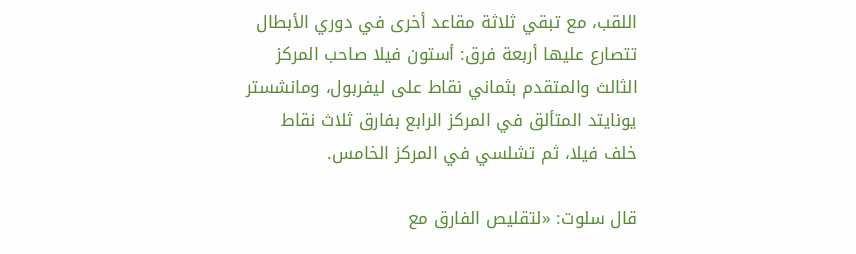اللقب، مع تبقي ثلاثة مقاعد أخرى في دوري الأبطال تتصارع عليها أربعة فرق: أستون فيلا صاحب المركز الثالث والمتقدم بثماني نقاط على ليفربول، ومانشستر يونايتد المتألق في المركز الرابع بفارق ثلاث نقاط خلف فيلا، ثم تشلسي في المركز الخامس.

قال سلوت: «لتقليص الفارق مع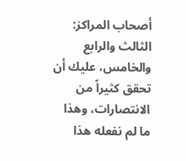أصحاب المراكز: الثالث والرابع والخامس، عليك أن تحقق كثيراً من الانتصارات، وهذا ما لم نفعله هذا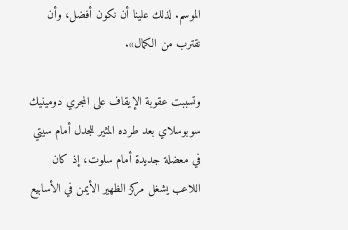الموسم. لذلك علينا أن نكون أفضل، وأن نقترب من الكمال».

وتسببت عقوبة الإيقاف على المجري دومينيك سوبوسلاي بعد طرده المثير للجدل أمام سيتي في معضلة جديدة أمام سلوت، إذ كان اللاعب يشغل مركز الظهير الأيمن في الأسابيع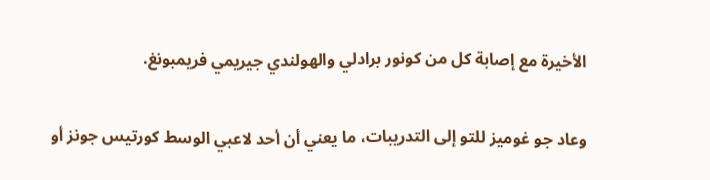الأخيرة مع إصابة كل من كونور برادلي والهولندي جيريمي فريمبونغ.

وعاد جو غوميز للتو إلى التدريبات، ما يعني أن أحد لاعبي الوسط كورتيس جونز أو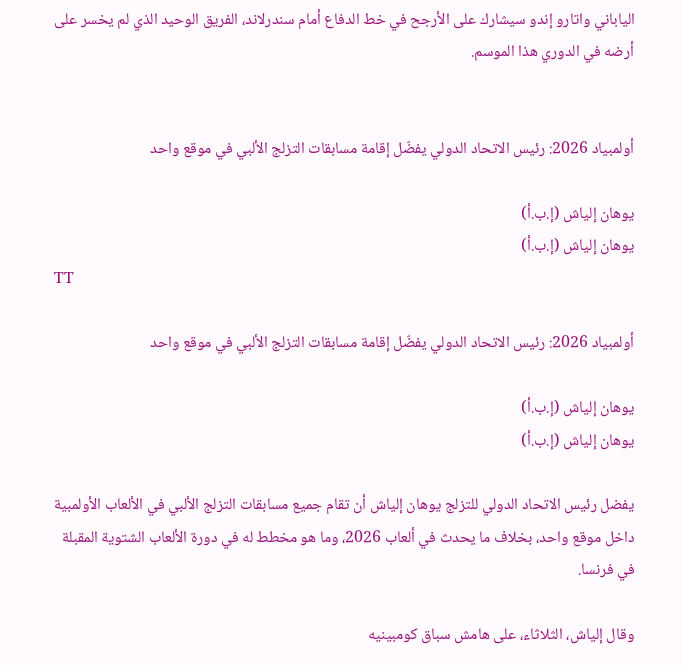الياباني واتارو إندو سيشارك على الأرجح في خط الدفاع أمام سندرلاند، الفريق الوحيد الذي لم يخسر على أرضه في الدوري هذا الموسم.


أولمبياد 2026: رئيس الاتحاد الدولي يفضّل إقامة مسابقات التزلج الألبي في موقع واحد

يوهان إلياش (إ.ب.أ)
يوهان إلياش (إ.ب.أ)
TT

أولمبياد 2026: رئيس الاتحاد الدولي يفضّل إقامة مسابقات التزلج الألبي في موقع واحد

يوهان إلياش (إ.ب.أ)
يوهان إلياش (إ.ب.أ)

يفضل رئيس الاتحاد الدولي للتزلج يوهان إلياش أن تقام جميع مسابقات التزلج الألبي في الألعاب الأولمبية داخل موقع واحد، بخلاف ما يحدث في ألعاب 2026، وما هو مخطط له في دورة الألعاب الشتوية المقبلة في فرنسا.

وقال إلياش، الثلاثاء، على هامش سباق كومبينيه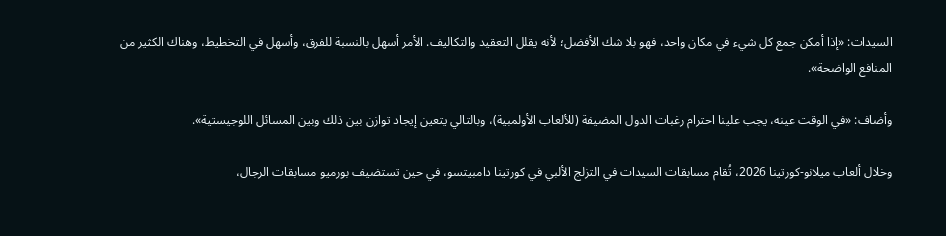السيدات: «إذا أمكن جمع كل شيء في مكان واحد، فهو بلا شك الأفضل؛ لأنه يقلل التعقيد والتكاليف. الأمر أسهل بالنسبة للفرق، وأسهل في التخطيط، وهناك الكثير من المنافع الواضحة».

وأضاف: «في الوقت عينه، يجب علينا احترام رغبات الدول المضيفة (للألعاب الأولمبية)، وبالتالي يتعين إيجاد توازن بين ذلك وبين المسائل اللوجيستية».

وخلال ألعاب ميلانو-كورتينا 2026، تُقام مسابقات السيدات في التزلج الألبي في كورتينا دامبيتسو، في حين تستضيف بورميو مسابقات الرجال،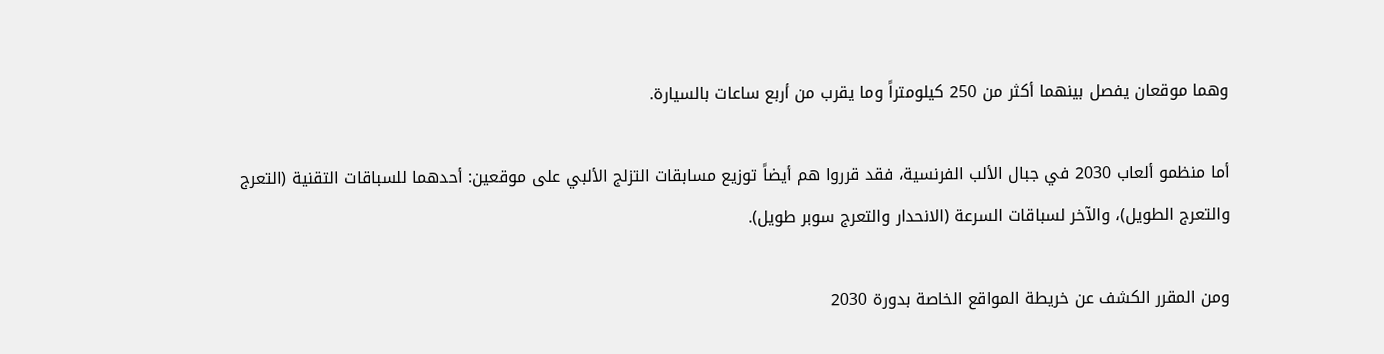وهما موقعان يفصل بينهما أكثر من 250 كيلومتراً وما يقرب من أربع ساعات بالسيارة.

أما منظمو ألعاب 2030 في جبال الألب الفرنسية، فقد قرروا هم أيضاً توزيع مسابقات التزلج الألبي على موقعين: أحدهما للسباقات التقنية (التعرج والتعرج الطويل)، والآخر لسباقات السرعة (الانحدار والتعرج سوبر طويل).

ومن المقرر الكشف عن خريطة المواقع الخاصة بدورة 2030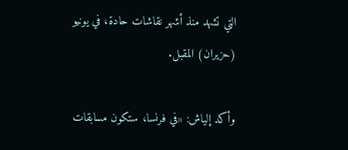التي تشهد منذ أشهر نقاشات حادة، في يونيو (حزيران) المقبل.

وأكد إلياش: «في فرنسا، ستكون مسابقات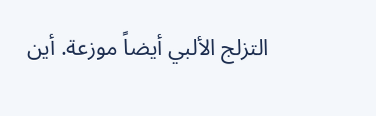التزلج الألبي أيضاً موزعة. أين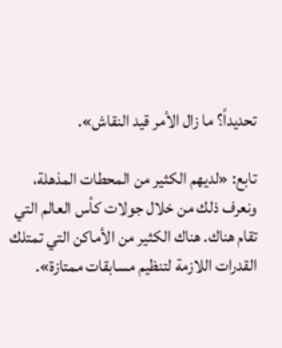تحديداً؟ ما زال الأمر قيد النقاش».

تابع: «لديهم الكثير من المحطات المذهلة، ونعرف ذلك من خلال جولات كأس العالم التي تقام هناك. هناك الكثير من الأماكن التي تمتلك القدرات اللازمة لتنظيم مسابقات ممتازة».